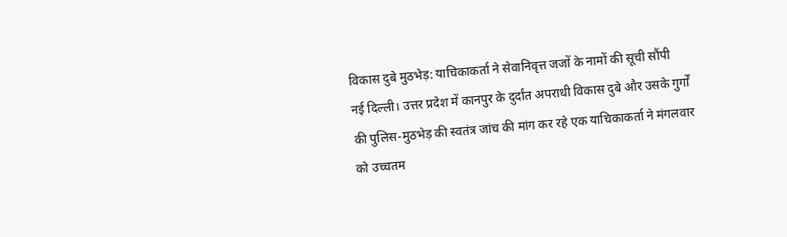विकास दुबे मुठभेड़: याचिकाकर्ता ने सेवानिवृत्त जजों के नामों की सूची सौंपी
नई दिल्ली। उत्तर प्रदेश में कानपुर के दुर्दांत अपराधी विकास दुबे और उसके गुर्गों की पुलिस-मुठभेड़ की स्वतंत्र जांच की मांग कर रहे एक याचिकाकर्ता ने मंगलवार को उच्चतम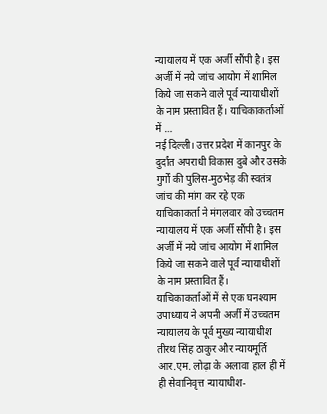न्यायालय में एक अर्जी सौंपी है। इस अर्जी में नये जांच आयोग में शामिल किये जा सकने वाले पूर्व न्यायाधीशों के नाम प्रस्तावित हैं। याचिकाकर्ताओं में …
नई दिल्ली। उत्तर प्रदेश में कानपुर के दुर्दांत अपराधी विकास दुबे और उसके गुर्गों की पुलिस-मुठभेड़ की स्वतंत्र जांच की मांग कर रहे एक याचिकाकर्ता ने मंगलवार को उच्चतम न्यायालय में एक अर्जी सौंपी है। इस अर्जी में नये जांच आयोग में शामिल किये जा सकने वाले पूर्व न्यायाधीशों के नाम प्रस्तावित हैं।
याचिकाकर्ताओं में से एक घनश्याम उपाध्याय ने अपनी अर्जी में उच्चतम न्यायालय के पूर्व मुख्य न्यायाधीश तीरथ सिंह ठाकुर और न्यायमूर्ति आर.एम. लोढ़ा के अलावा हाल ही में ही सेवानिवृत्त न्यायाधीश-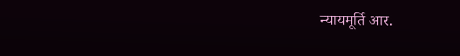न्यायमूर्ति आर.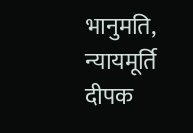भानुमति, न्यायमूर्ति दीपक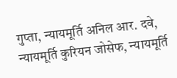गुप्ता, न्यायमूर्ति अनिल आर. दवे, न्यायमूर्ति कुरियन जोसेफ, न्यायमूर्ति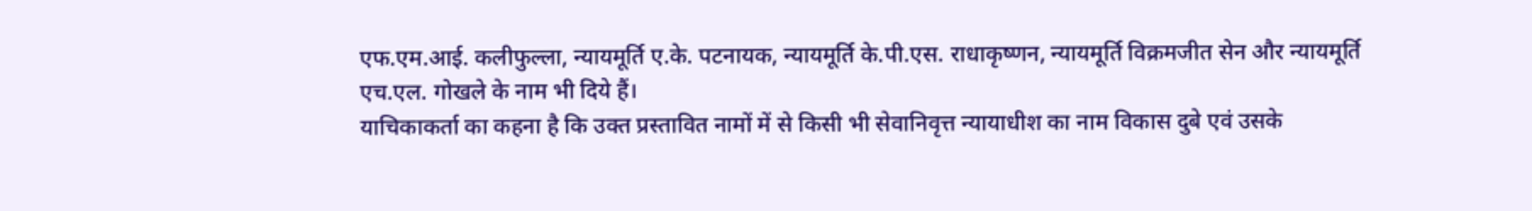एफ.एम.आई. कलीफुल्ला, न्यायमूर्ति ए.के. पटनायक, न्यायमूर्ति के.पी.एस. राधाकृष्णन, न्यायमूर्ति विक्रमजीत सेन और न्यायमूर्ति एच.एल. गोखले के नाम भी दिये हैं।
याचिकाकर्ता का कहना है कि उक्त प्रस्तावित नामों में से किसी भी सेवानिवृत्त न्यायाधीश का नाम विकास दुबे एवं उसके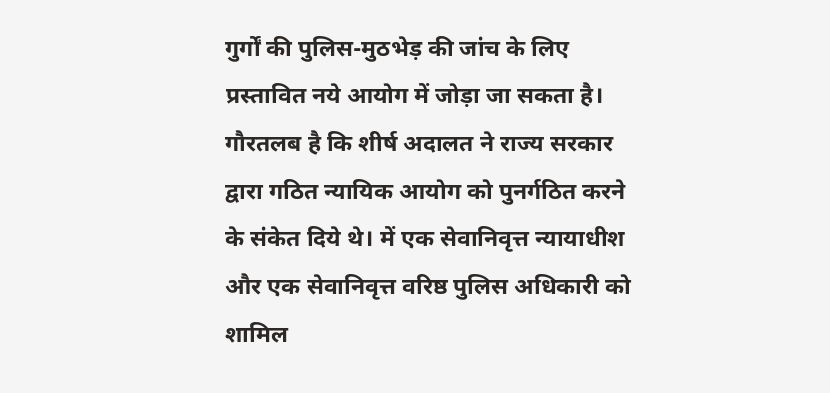गुर्गों की पुलिस-मुठभेड़ की जांच के लिए प्रस्तावित नये आयोग में जोड़ा जा सकता है।
गौरतलब है कि शीर्ष अदालत ने राज्य सरकार द्वारा गठित न्यायिक आयोग को पुनर्गठित करने के संकेत दिये थे। में एक सेवानिवृत्त न्यायाधीश और एक सेवानिवृत्त वरिष्ठ पुलिस अधिकारी को शामिल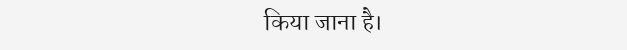किया जाना है।